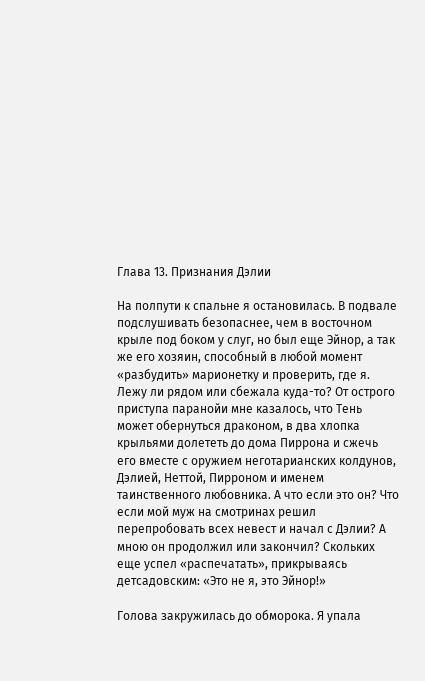Глава 13. Признания Дэлии

На полпути к спальне я остановилась. В подвале подслушивать безопаснее, чем в восточном крыле под боком у слуг, но был еще Эйнор, а так же его хозяин, способный в любой момент «разбудить» марионетку и проверить, где я. Лежу ли рядом или сбежала куда-то? От острого приступа паранойи мне казалось, что Тень может обернуться драконом, в два хлопка крыльями долететь до дома Пиррона и сжечь его вместе с оружием неготарианских колдунов, Дэлией, Неттой, Пирроном и именем таинственного любовника. А что если это он? Что если мой муж на смотринах решил перепробовать всех невест и начал с Дэлии? А мною он продолжил или закончил? Скольких еще успел «распечатать», прикрываясь детсадовским: «Это не я, это Эйнор!»

Голова закружилась до обморока. Я упала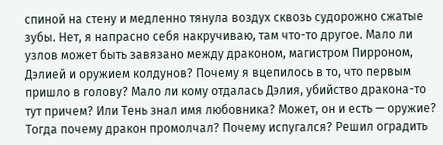спиной на стену и медленно тянула воздух сквозь судорожно сжатые зубы. Нет, я напрасно себя накручиваю, там что-то другое. Мало ли узлов может быть завязано между драконом, магистром Пирроном, Дэлией и оружием колдунов? Почему я вцепилось в то, что первым пришло в голову? Мало ли кому отдалась Дэлия, убийство дракона-то тут причем? Или Тень знал имя любовника? Может, он и есть — оружие? Тогда почему дракон промолчал? Почему испугался? Решил оградить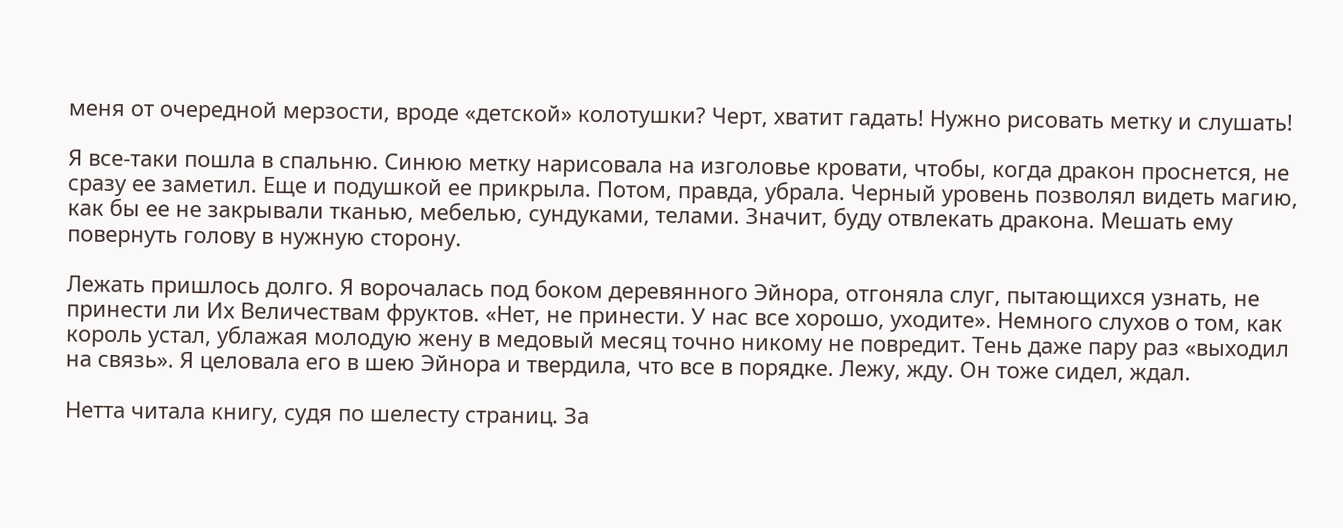меня от очередной мерзости, вроде «детской» колотушки? Черт, хватит гадать! Нужно рисовать метку и слушать!

Я все-таки пошла в спальню. Синюю метку нарисовала на изголовье кровати, чтобы, когда дракон проснется, не сразу ее заметил. Еще и подушкой ее прикрыла. Потом, правда, убрала. Черный уровень позволял видеть магию, как бы ее не закрывали тканью, мебелью, сундуками, телами. Значит, буду отвлекать дракона. Мешать ему повернуть голову в нужную сторону.

Лежать пришлось долго. Я ворочалась под боком деревянного Эйнора, отгоняла слуг, пытающихся узнать, не принести ли Их Величествам фруктов. «Нет, не принести. У нас все хорошо, уходите». Немного слухов о том, как король устал, ублажая молодую жену в медовый месяц точно никому не повредит. Тень даже пару раз «выходил на связь». Я целовала его в шею Эйнора и твердила, что все в порядке. Лежу, жду. Он тоже сидел, ждал.

Нетта читала книгу, судя по шелесту страниц. За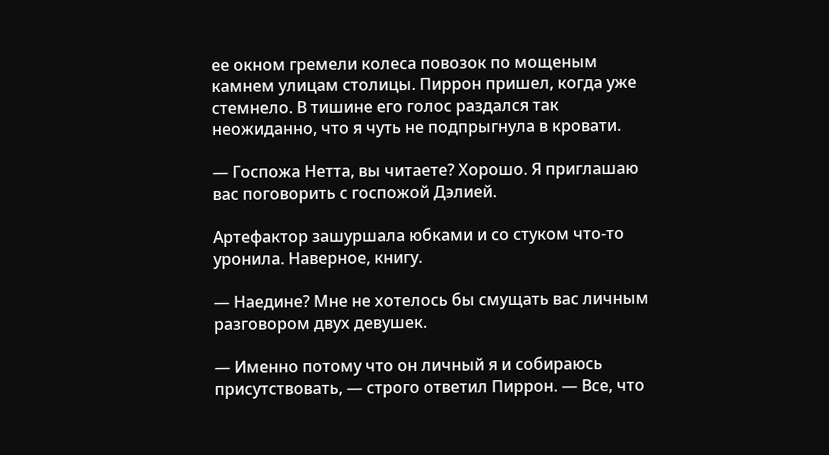ее окном гремели колеса повозок по мощеным камнем улицам столицы. Пиррон пришел, когда уже стемнело. В тишине его голос раздался так неожиданно, что я чуть не подпрыгнула в кровати.

— Госпожа Нетта, вы читаете? Хорошо. Я приглашаю вас поговорить с госпожой Дэлией.

Артефактор зашуршала юбками и со стуком что-то уронила. Наверное, книгу.

— Наедине? Мне не хотелось бы смущать вас личным разговором двух девушек.

— Именно потому что он личный я и собираюсь присутствовать, — строго ответил Пиррон. — Все, что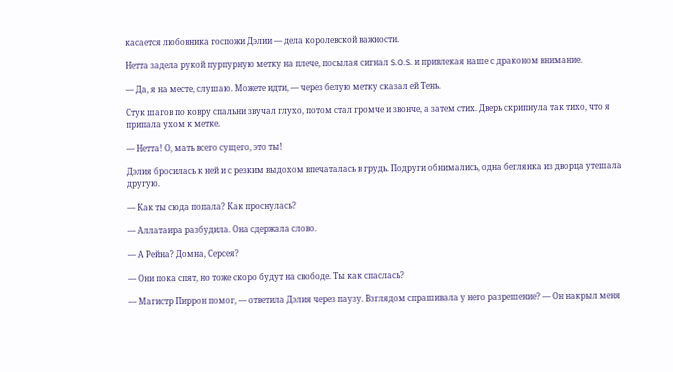касается любовника госпожи Дэлии — дела королевской важности.

Нетта задела рукой пурпурную метку на плече, посылая сигнал S.O.S. и привлекая наше с драконом внимание.

— Да, я на месте, слушаю. Можете идти, — через белую метку сказал ей Тень.

Стук шагов по ковру спальни звучал глухо, потом стал громче и звонче, а затем стих. Дверь скрипнула так тихо, что я припала ухом к метке.

— Нетта! О, мать всего сущего, это ты!

Дэлия бросилась к ней и с резким выдохом впечаталась в грудь. Подруги обнимались, одна беглянка из дворца утешала другую.

— Как ты сюда попала? Как проснулась?

— Аллатаира разбудила. Она сдержала слово.

— А Рейна? Домна, Серсея?

— Они пока спят, но тоже скоро будут на свободе. Ты как спаслась?

— Магистр Пиррон помог, — ответила Дэлия через паузу. Взглядом спрашивала у него разрешение? — Он накрыл меня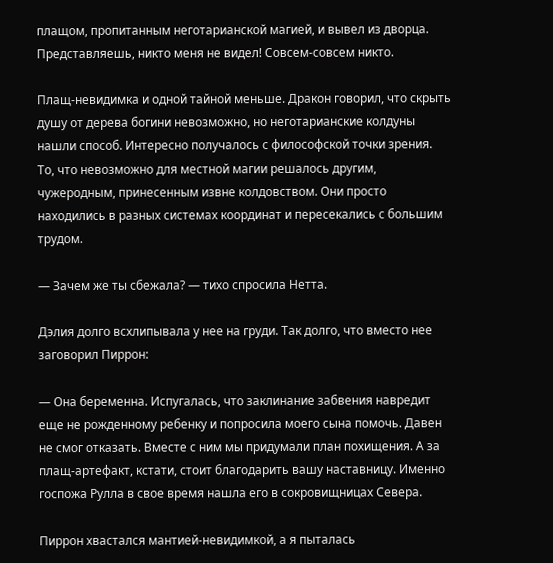плащом, пропитанным неготарианской магией, и вывел из дворца. Представляешь, никто меня не видел! Совсем-совсем никто.

Плащ-невидимка и одной тайной меньше. Дракон говорил, что скрыть душу от дерева богини невозможно, но неготарианские колдуны нашли способ. Интересно получалось с философской точки зрения. То, что невозможно для местной магии решалось другим, чужеродным, принесенным извне колдовством. Они просто находились в разных системах координат и пересекались с большим трудом.

— Зачем же ты сбежала? — тихо спросила Нетта.

Дэлия долго всхлипывала у нее на груди. Так долго, что вместо нее заговорил Пиррон:

— Она беременна. Испугалась, что заклинание забвения навредит еще не рожденному ребенку и попросила моего сына помочь. Давен не смог отказать. Вместе с ним мы придумали план похищения. А за плащ-артефакт, кстати, стоит благодарить вашу наставницу. Именно госпожа Рулла в свое время нашла его в сокровищницах Севера.

Пиррон хвастался мантией-невидимкой, а я пыталась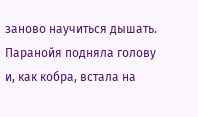заново научиться дышать. Паранойя подняла голову и, как кобра, встала на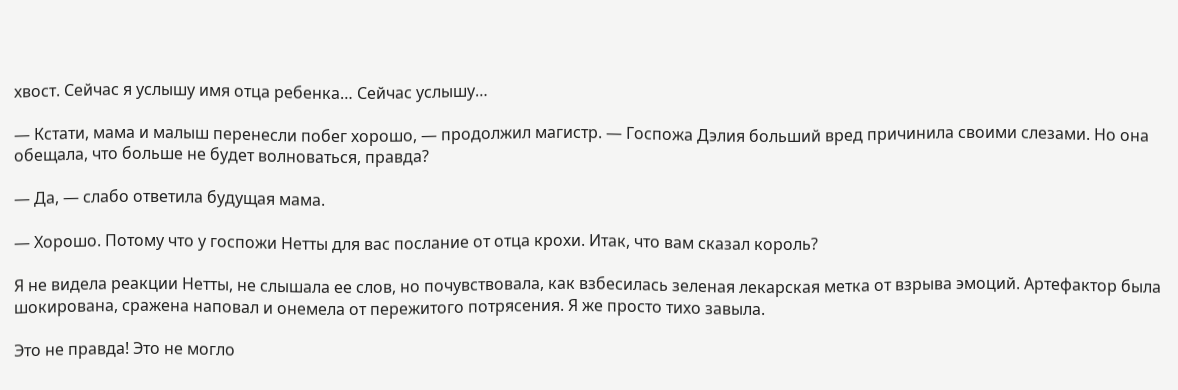хвост. Сейчас я услышу имя отца ребенка… Сейчас услышу…

— Кстати, мама и малыш перенесли побег хорошо, — продолжил магистр. — Госпожа Дэлия больший вред причинила своими слезами. Но она обещала, что больше не будет волноваться, правда?

— Да, — слабо ответила будущая мама.

— Хорошо. Потому что у госпожи Нетты для вас послание от отца крохи. Итак, что вам сказал король?

Я не видела реакции Нетты, не слышала ее слов, но почувствовала, как взбесилась зеленая лекарская метка от взрыва эмоций. Артефактор была шокирована, сражена наповал и онемела от пережитого потрясения. Я же просто тихо завыла.

Это не правда! Это не могло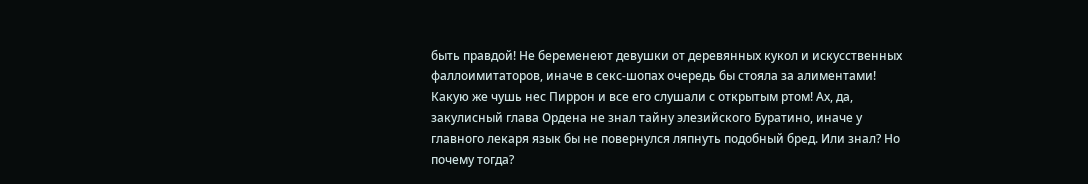быть правдой! Не беременеют девушки от деревянных кукол и искусственных фаллоимитаторов, иначе в секс-шопах очередь бы стояла за алиментами! Какую же чушь нес Пиррон и все его слушали с открытым ртом! Ах, да, закулисный глава Ордена не знал тайну элезийского Буратино, иначе у главного лекаря язык бы не повернулся ляпнуть подобный бред. Или знал? Но почему тогда?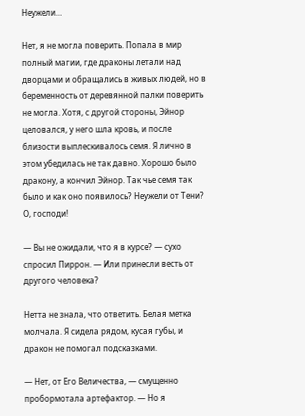Неужели…

Нет, я не могла поверить. Попала в мир полный магии, где драконы летали над дворцами и обращались в живых людей, но в беременность от деревянной палки поверить не могла. Хотя, с другой стороны, Эйнор целовался, у него шла кровь, и после близости выплескивалось семя. Я лично в этом убедилась не так давно. Хорошо было дракону, а кончил Эйнор. Так чье семя так было и как оно появилось? Неужели от Тени? О, господи!

— Вы не ожидали, что я в курсе? — сухо спросил Пиррон. — Или принесли весть от другого человека?

Нетта не знала, что ответить. Белая метка молчала. Я сидела рядом, кусая губы, и дракон не помогал подсказками.

— Нет, от Его Величества, — смущенно пробормотала артефактор. — Но я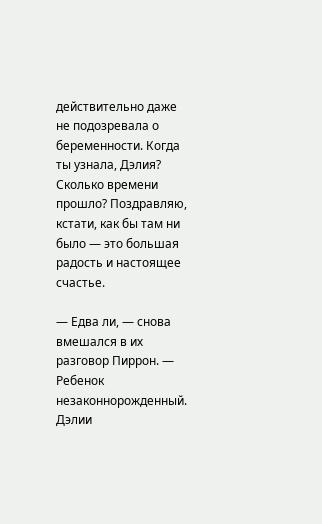действительно даже не подозревала о беременности. Когда ты узнала, Дэлия? Сколько времени прошло? Поздравляю, кстати, как бы там ни было — это большая радость и настоящее счастье.

— Едва ли, — снова вмешался в их разговор Пиррон. — Ребенок незаконнорожденный. Дэлии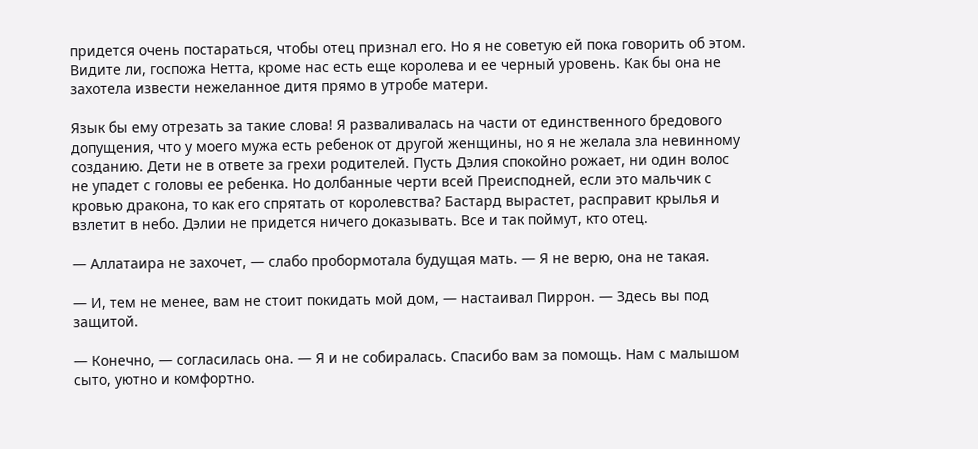придется очень постараться, чтобы отец признал его. Но я не советую ей пока говорить об этом. Видите ли, госпожа Нетта, кроме нас есть еще королева и ее черный уровень. Как бы она не захотела извести нежеланное дитя прямо в утробе матери.

Язык бы ему отрезать за такие слова! Я разваливалась на части от единственного бредового допущения, что у моего мужа есть ребенок от другой женщины, но я не желала зла невинному созданию. Дети не в ответе за грехи родителей. Пусть Дэлия спокойно рожает, ни один волос не упадет с головы ее ребенка. Но долбанные черти всей Преисподней, если это мальчик с кровью дракона, то как его спрятать от королевства? Бастард вырастет, расправит крылья и взлетит в небо. Дэлии не придется ничего доказывать. Все и так поймут, кто отец.

— Аллатаира не захочет, — слабо пробормотала будущая мать. — Я не верю, она не такая.

— И, тем не менее, вам не стоит покидать мой дом, — настаивал Пиррон. — Здесь вы под защитой.

— Конечно, — согласилась она. — Я и не собиралась. Спасибо вам за помощь. Нам с малышом сыто, уютно и комфортно.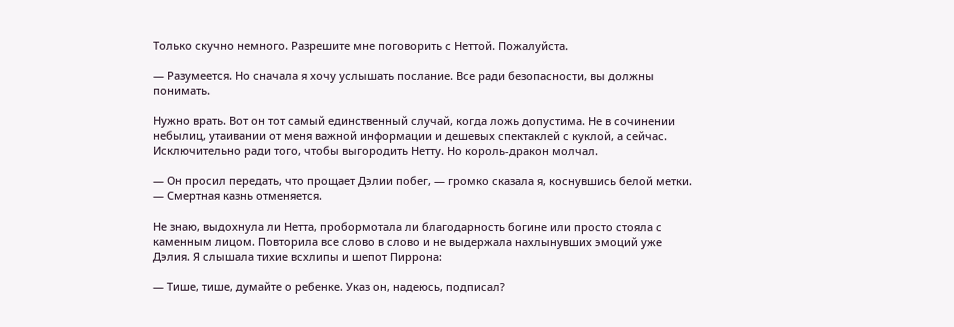Только скучно немного. Разрешите мне поговорить с Неттой. Пожалуйста.

— Разумеется. Но сначала я хочу услышать послание. Все ради безопасности, вы должны понимать.

Нужно врать. Вот он тот самый единственный случай, когда ложь допустима. Не в сочинении небылиц, утаивании от меня важной информации и дешевых спектаклей с куклой, а сейчас. Исключительно ради того, чтобы выгородить Нетту. Но король-дракон молчал.

— Он просил передать, что прощает Дэлии побег, — громко сказала я, коснувшись белой метки. — Смертная казнь отменяется.

Не знаю, выдохнула ли Нетта, пробормотала ли благодарность богине или просто стояла с каменным лицом. Повторила все слово в слово и не выдержала нахлынувших эмоций уже Дэлия. Я слышала тихие всхлипы и шепот Пиррона:

— Тише, тише, думайте о ребенке. Указ он, надеюсь, подписал?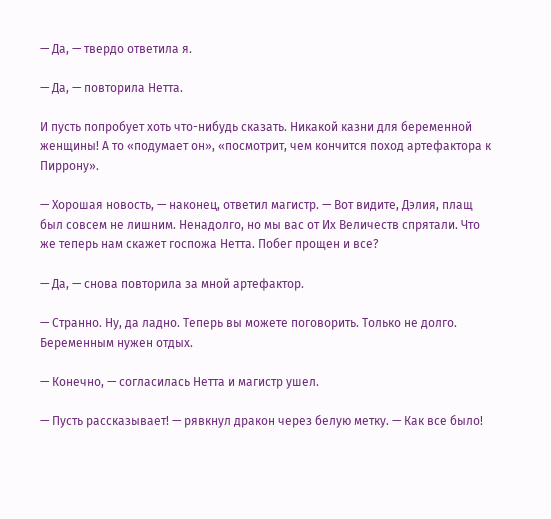— Да, — твердо ответила я.

— Да, — повторила Нетта.

И пусть попробует хоть что-нибудь сказать. Никакой казни для беременной женщины! А то «подумает он», «посмотрит, чем кончится поход артефактора к Пиррону».

— Хорошая новость, — наконец, ответил магистр. — Вот видите, Дэлия, плащ был совсем не лишним. Ненадолго, но мы вас от Их Величеств спрятали. Что же теперь нам скажет госпожа Нетта. Побег прощен и все?

— Да, — снова повторила за мной артефактор.

— Странно. Ну, да ладно. Теперь вы можете поговорить. Только не долго. Беременным нужен отдых.

— Конечно, — согласилась Нетта и магистр ушел.

— Пусть рассказывает! — рявкнул дракон через белую метку. — Как все было!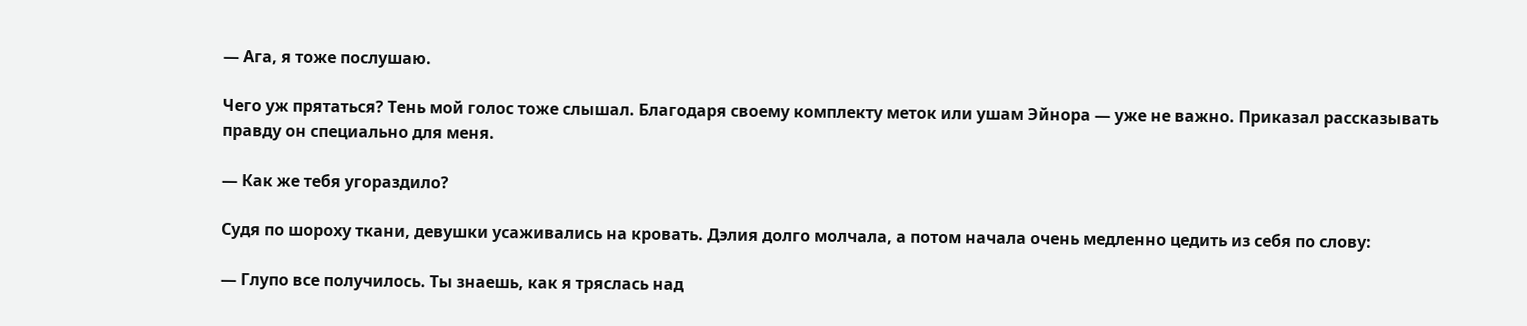— Ага, я тоже послушаю.

Чего уж прятаться? Тень мой голос тоже слышал. Благодаря своему комплекту меток или ушам Эйнора — уже не важно. Приказал рассказывать правду он специально для меня.

— Как же тебя угораздило?

Судя по шороху ткани, девушки усаживались на кровать. Дэлия долго молчала, а потом начала очень медленно цедить из себя по слову:

— Глупо все получилось. Ты знаешь, как я тряслась над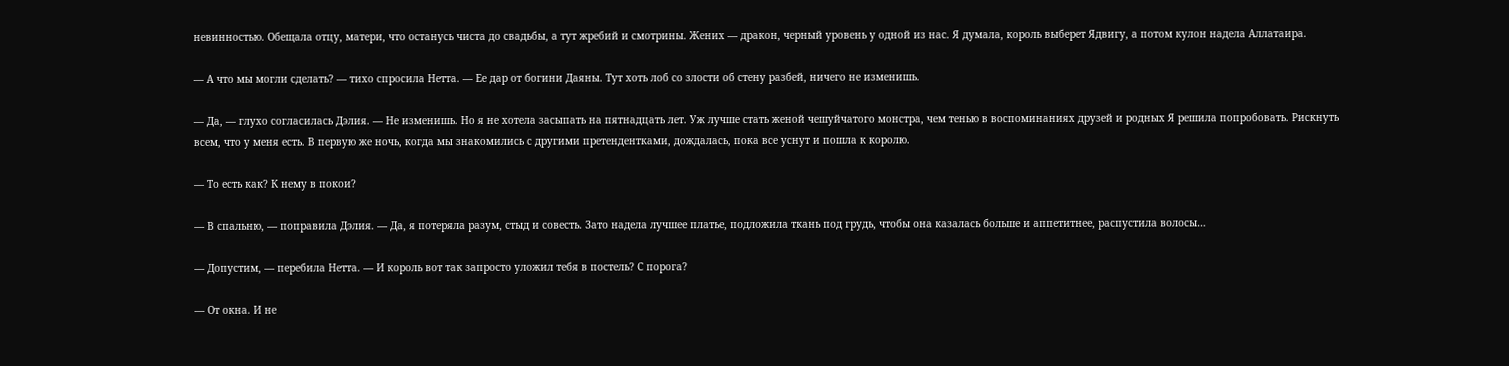невинностью. Обещала отцу, матери, что останусь чиста до свадьбы, а тут жребий и смотрины. Жених — дракон, черный уровень у одной из нас. Я думала, король выберет Ядвигу, а потом кулон надела Аллатаира.

— А что мы могли сделать? — тихо спросила Нетта. — Ее дар от богини Даяны. Тут хоть лоб со злости об стену разбей, ничего не изменишь.

— Да, — глухо согласилась Дэлия. — Не изменишь. Но я не хотела засыпать на пятнадцать лет. Уж лучше стать женой чешуйчатого монстра, чем тенью в воспоминаниях друзей и родных Я решила попробовать. Рискнуть всем, что у меня есть. В первую же ночь, когда мы знакомились с другими претендентками, дождалась, пока все уснут и пошла к королю.

— То есть как? К нему в покои?

— В спальню, — поправила Дэлия. — Да, я потеряла разум, стыд и совесть. Зато надела лучшее платье, подложила ткань под грудь, чтобы она казалась больше и аппетитнее, распустила волосы…

— Допустим, — перебила Нетта. — И король вот так запросто уложил тебя в постель? С порога?

— От окна. И не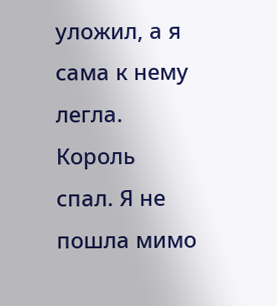уложил, а я сама к нему легла. Король спал. Я не пошла мимо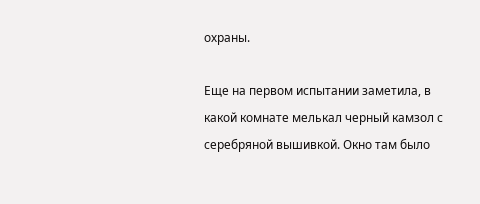охраны.

Еще на первом испытании заметила, в какой комнате мелькал черный камзол с серебряной вышивкой. Окно там было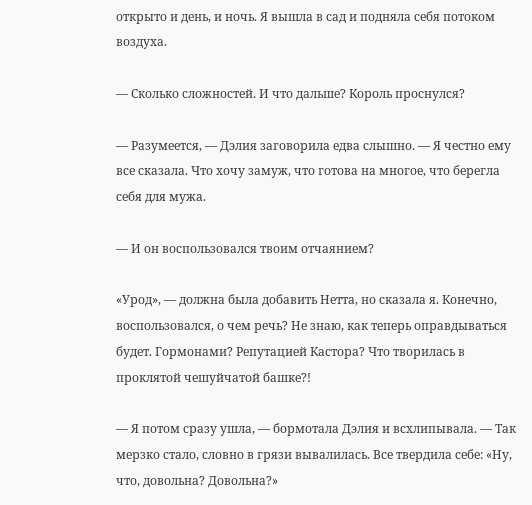открыто и день, и ночь. Я вышла в сад и подняла себя потоком воздуха.

— Сколько сложностей. И что дальше? Король проснулся?

— Разумеется, — Дэлия заговорила едва слышно. — Я честно ему все сказала. Что хочу замуж, что готова на многое, что берегла себя для мужа.

— И он воспользовался твоим отчаянием?

«Урод», — должна была добавить Нетта, но сказала я. Конечно, воспользовался, о чем речь? Не знаю, как теперь оправдываться будет. Гормонами? Репутацией Кастора? Что творилась в проклятой чешуйчатой башке?!

— Я потом сразу ушла, — бормотала Дэлия и всхлипывала. — Так мерзко стало, словно в грязи вывалилась. Все твердила себе: «Ну, что, довольна? Довольна?»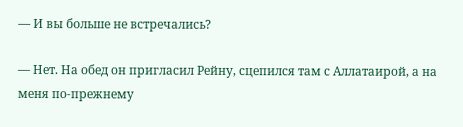— И вы больше не встречались?

— Нет. На обед он пригласил Рейну, сцепился там с Аллатаирой, а на меня по-прежнему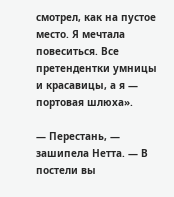смотрел, как на пустое место. Я мечтала повеситься. Все претендентки умницы и красавицы, а я — портовая шлюха».

— Перестань, — зашипела Нетта. — В постели вы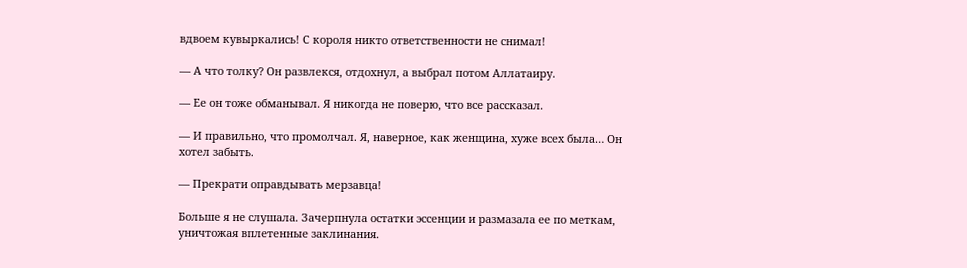вдвоем кувыркались! С короля никто ответственности не снимал!

— А что толку? Он развлекся, отдохнул, а выбрал потом Аллатаиру.

— Ее он тоже обманывал. Я никогда не поверю, что все рассказал.

— И правильно, что промолчал. Я, наверное, как женщина, хуже всех была… Он хотел забыть.

— Прекрати оправдывать мерзавца!

Больше я не слушала. Зачерпнула остатки эссенции и размазала ее по меткам, уничтожая вплетенные заклинания.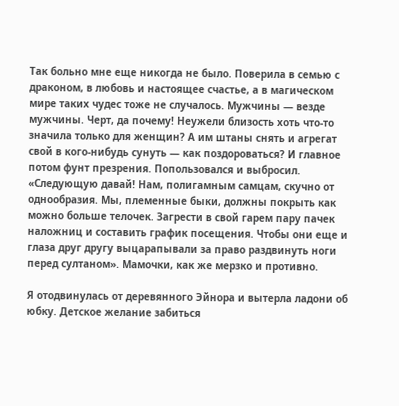Так больно мне еще никогда не было. Поверила в семью с драконом, в любовь и настоящее счастье, а в магическом мире таких чудес тоже не случалось. Мужчины — везде мужчины. Черт, да почему! Неужели близость хоть что-то значила только для женщин? А им штаны снять и агрегат свой в кого-нибудь сунуть — как поздороваться? И главное потом фунт презрения. Попользовался и выбросил. «Следующую давай! Нам, полигамным самцам, скучно от однообразия. Мы, племенные быки, должны покрыть как можно больше телочек. Загрести в свой гарем пару пачек наложниц и составить график посещения. Чтобы они еще и глаза друг другу выцарапывали за право раздвинуть ноги перед султаном». Мамочки, как же мерзко и противно.

Я отодвинулась от деревянного Эйнора и вытерла ладони об юбку. Детское желание забиться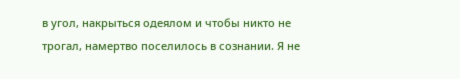в угол, накрыться одеялом и чтобы никто не трогал, намертво поселилось в сознании. Я не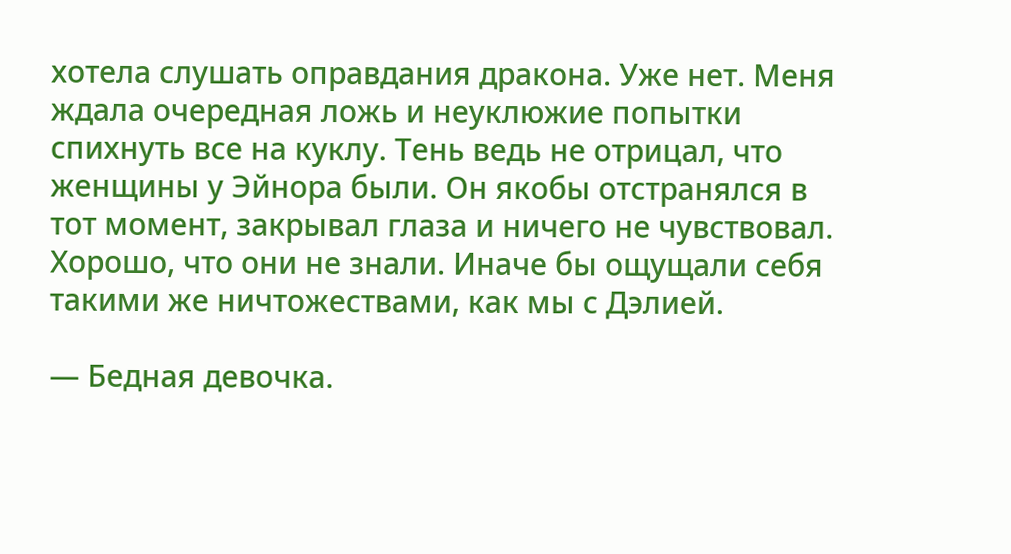хотела слушать оправдания дракона. Уже нет. Меня ждала очередная ложь и неуклюжие попытки спихнуть все на куклу. Тень ведь не отрицал, что женщины у Эйнора были. Он якобы отстранялся в тот момент, закрывал глаза и ничего не чувствовал. Хорошо, что они не знали. Иначе бы ощущали себя такими же ничтожествами, как мы с Дэлией.

— Бедная девочка.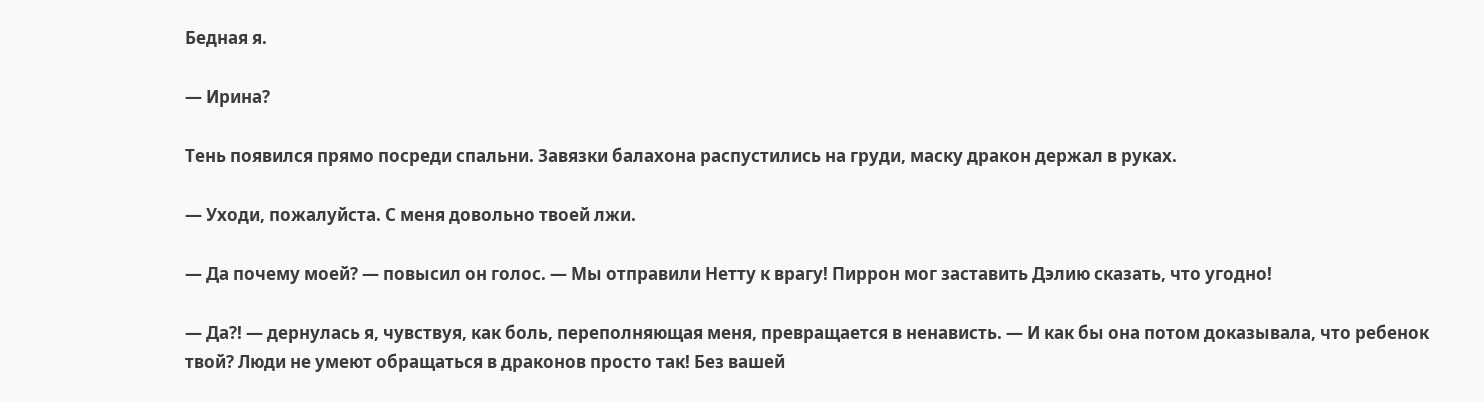Бедная я.

— Ирина?

Тень появился прямо посреди спальни. Завязки балахона распустились на груди, маску дракон держал в руках.

— Уходи, пожалуйста. С меня довольно твоей лжи.

— Да почему моей? — повысил он голос. — Мы отправили Нетту к врагу! Пиррон мог заставить Дэлию сказать, что угодно!

— Да?! — дернулась я, чувствуя, как боль, переполняющая меня, превращается в ненависть. — И как бы она потом доказывала, что ребенок твой? Люди не умеют обращаться в драконов просто так! Без вашей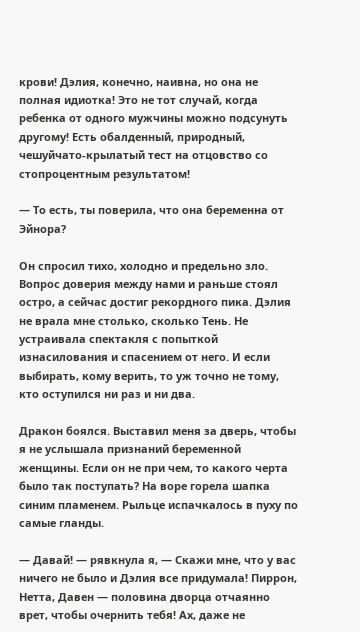крови! Дэлия, конечно, наивна, но она не полная идиотка! Это не тот случай, когда ребенка от одного мужчины можно подсунуть другому! Есть обалденный, природный, чешуйчато-крылатый тест на отцовство со стопроцентным результатом!

— То есть, ты поверила, что она беременна от Эйнора?

Он спросил тихо, холодно и предельно зло. Вопрос доверия между нами и раньше стоял остро, а сейчас достиг рекордного пика. Дэлия не врала мне столько, сколько Тень. Не устраивала спектакля с попыткой изнасилования и спасением от него. И если выбирать, кому верить, то уж точно не тому, кто оступился ни раз и ни два.

Дракон боялся. Выставил меня за дверь, чтобы я не услышала признаний беременной женщины. Если он не при чем, то какого черта было так поступать? На воре горела шапка синим пламенем. Рыльце испачкалось в пуху по самые гланды.

— Давай! — рявкнула я, — Скажи мне, что у вас ничего не было и Дэлия все придумала! Пиррон, Нетта, Давен — половина дворца отчаянно врет, чтобы очернить тебя! Ах, даже не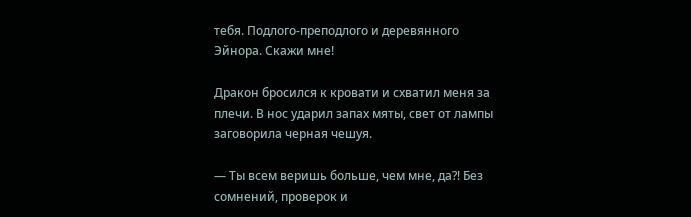тебя. Подлого-преподлого и деревянного Эйнора. Скажи мне!

Дракон бросился к кровати и схватил меня за плечи. В нос ударил запах мяты, свет от лампы заговорила черная чешуя.

— Ты всем веришь больше, чем мне, да?! Без сомнений, проверок и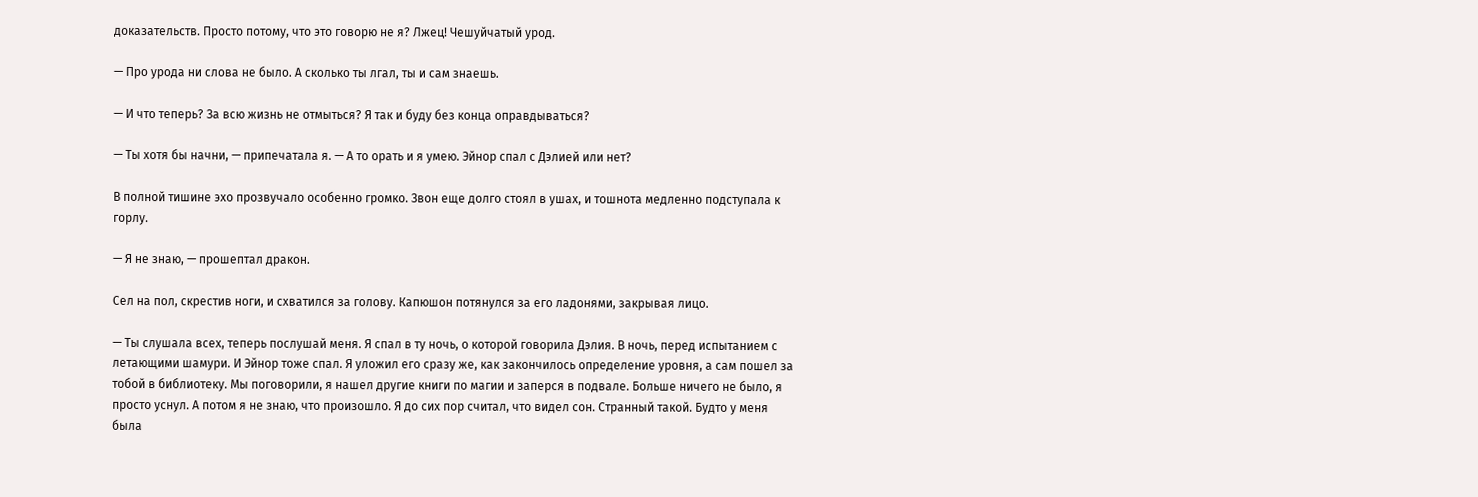доказательств. Просто потому, что это говорю не я? Лжец! Чешуйчатый урод.

— Про урода ни слова не было. А сколько ты лгал, ты и сам знаешь.

— И что теперь? За всю жизнь не отмыться? Я так и буду без конца оправдываться?

— Ты хотя бы начни, — припечатала я. — А то орать и я умею. Эйнор спал с Дэлией или нет?

В полной тишине эхо прозвучало особенно громко. Звон еще долго стоял в ушах, и тошнота медленно подступала к горлу.

— Я не знаю, — прошептал дракон.

Сел на пол, скрестив ноги, и схватился за голову. Капюшон потянулся за его ладонями, закрывая лицо.

— Ты слушала всех, теперь послушай меня. Я спал в ту ночь, о которой говорила Дэлия. В ночь, перед испытанием с летающими шамури. И Эйнор тоже спал. Я уложил его сразу же, как закончилось определение уровня, а сам пошел за тобой в библиотеку. Мы поговорили, я нашел другие книги по магии и заперся в подвале. Больше ничего не было, я просто уснул. А потом я не знаю, что произошло. Я до сих пор считал, что видел сон. Странный такой. Будто у меня была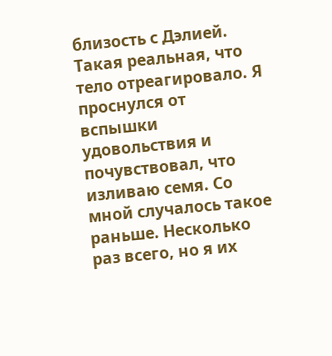близость с Дэлией. Такая реальная, что тело отреагировало. Я проснулся от вспышки удовольствия и почувствовал, что изливаю семя. Со мной случалось такое раньше. Несколько раз всего, но я их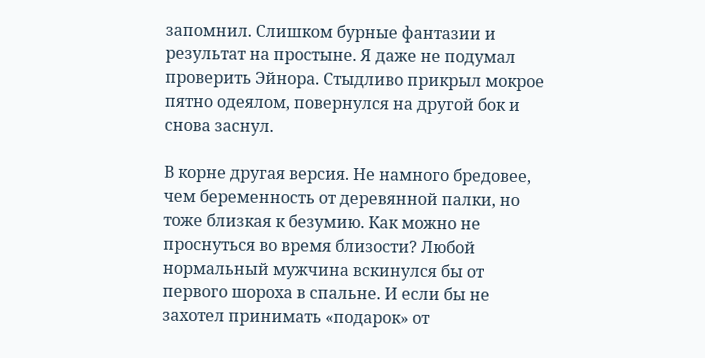запомнил. Слишком бурные фантазии и результат на простыне. Я даже не подумал проверить Эйнора. Стыдливо прикрыл мокрое пятно одеялом, повернулся на другой бок и снова заснул.

В корне другая версия. Не намного бредовее, чем беременность от деревянной палки, но тоже близкая к безумию. Как можно не проснуться во время близости? Любой нормальный мужчина вскинулся бы от первого шороха в спальне. И если бы не захотел принимать «подарок» от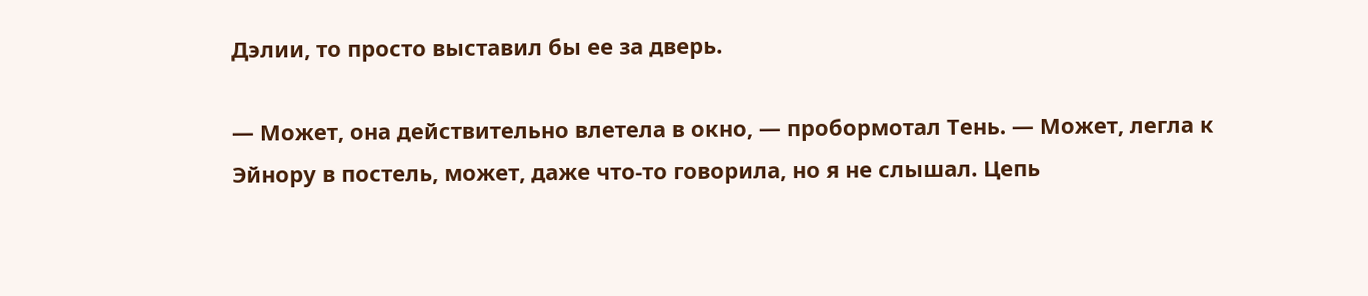Дэлии, то просто выставил бы ее за дверь.

— Может, она действительно влетела в окно, — пробормотал Тень. — Может, легла к Эйнору в постель, может, даже что-то говорила, но я не слышал. Цепь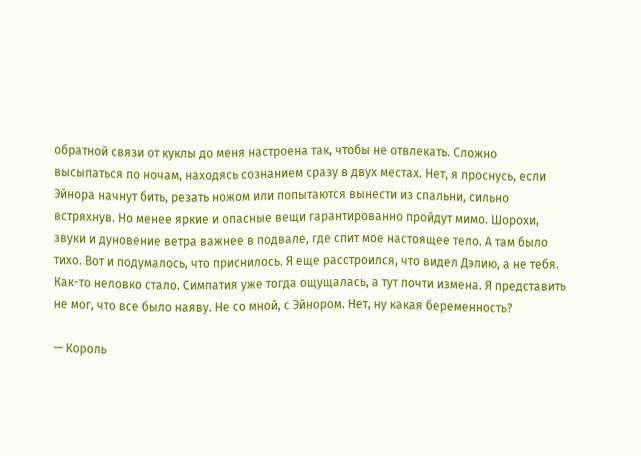обратной связи от куклы до меня настроена так, чтобы не отвлекать. Сложно высыпаться по ночам, находясь сознанием сразу в двух местах. Нет, я проснусь, если Эйнора начнут бить, резать ножом или попытаются вынести из спальни, сильно встряхнув. Но менее яркие и опасные вещи гарантированно пройдут мимо. Шорохи, звуки и дуновение ветра важнее в подвале, где спит мое настоящее тело. А там было тихо. Вот и подумалось, что приснилось. Я еще расстроился, что видел Дэлию, а не тебя. Как-то неловко стало. Симпатия уже тогда ощущалась, а тут почти измена. Я представить не мог, что все было наяву. Не со мной, с Эйнором. Нет, ну какая беременность?

— Король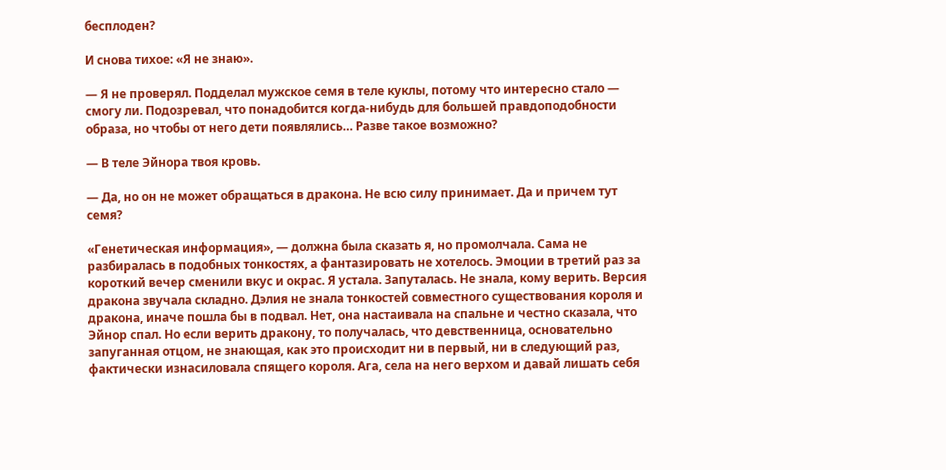бесплоден?

И снова тихое: «Я не знаю».

— Я не проверял. Подделал мужское семя в теле куклы, потому что интересно стало — смогу ли. Подозревал, что понадобится когда-нибудь для большей правдоподобности образа, но чтобы от него дети появлялись… Разве такое возможно?

— В теле Эйнора твоя кровь.

— Да, но он не может обращаться в дракона. Не всю силу принимает. Да и причем тут семя?

«Генетическая информация», — должна была сказать я, но промолчала. Сама не разбиралась в подобных тонкостях, а фантазировать не хотелось. Эмоции в третий раз за короткий вечер сменили вкус и окрас. Я устала. Запуталась. Не знала, кому верить. Версия дракона звучала складно. Дэлия не знала тонкостей совместного существования короля и дракона, иначе пошла бы в подвал. Нет, она настаивала на спальне и честно сказала, что Эйнор спал. Но если верить дракону, то получалась, что девственница, основательно запуганная отцом, не знающая, как это происходит ни в первый, ни в следующий раз, фактически изнасиловала спящего короля. Ага, села на него верхом и давай лишать себя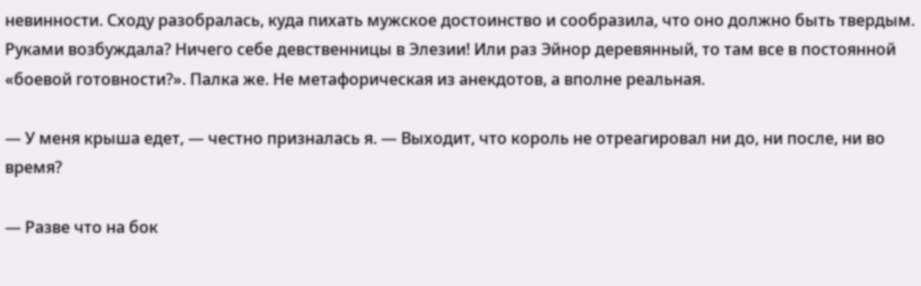невинности. Сходу разобралась, куда пихать мужское достоинство и сообразила, что оно должно быть твердым. Руками возбуждала? Ничего себе девственницы в Элезии! Или раз Эйнор деревянный, то там все в постоянной «боевой готовности?». Палка же. Не метафорическая из анекдотов, а вполне реальная.

— У меня крыша едет, — честно призналась я. — Выходит, что король не отреагировал ни до, ни после, ни во время?

— Разве что на бок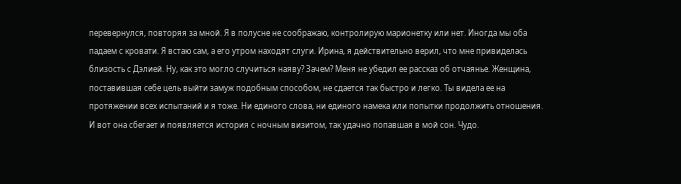перевернулся, повторяя за мной. Я в полусне не соображаю, контролирую марионетку или нет. Иногда мы оба падаем с кровати. Я встаю сам, а его утром находят слуги. Ирина, я действительно верил, что мне привиделась близость с Дэлией. Ну, как это могло случиться наяву? Зачем? Меня не убедил ее рассказ об отчаянье. Женщина, поставившая себе цель выйти замуж подобным способом, не сдается так быстро и легко. Ты видела ее на протяжении всех испытаний и я тоже. Ни единого слова, ни единого намека или попытки продолжить отношения. И вот она сбегает и появляется история с ночным визитом, так удачно попавшая в мой сон. Чудо.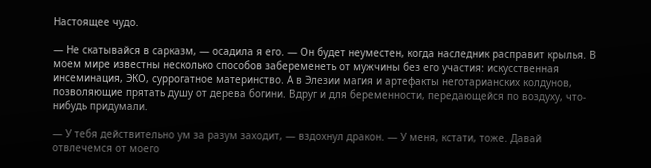Настоящее чудо.

— Не скатывайся в сарказм, — осадила я его. — Он будет неуместен, когда наследник расправит крылья. В моем мире известны несколько способов забеременеть от мужчины без его участия: искусственная инсеминация, ЭКО, суррогатное материнство. А в Элезии магия и артефакты неготарианских колдунов, позволяющие прятать душу от дерева богини. Вдруг и для беременности, передающейся по воздуху, что-нибудь придумали.

— У тебя действительно ум за разум заходит, — вздохнул дракон. — У меня, кстати, тоже. Давай отвлечемся от моего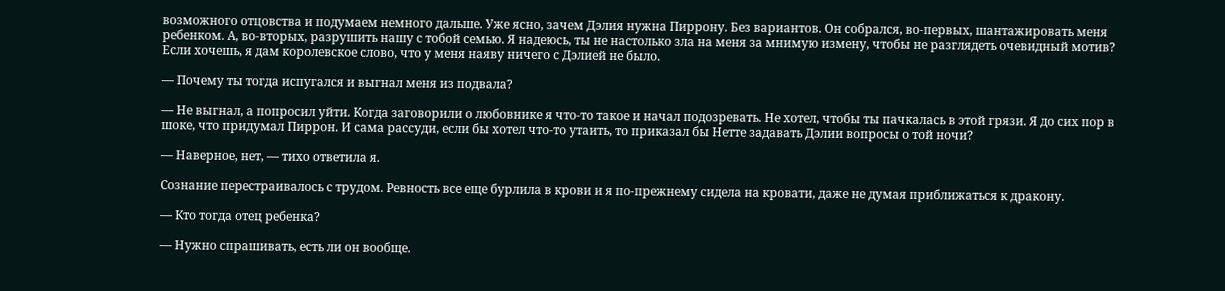возможного отцовства и подумаем немного дальше. Уже ясно, зачем Дэлия нужна Пиррону. Без вариантов. Он собрался, во-первых, шантажировать меня ребенком. А, во-вторых, разрушить нашу с тобой семью. Я надеюсь, ты не настолько зла на меня за мнимую измену, чтобы не разглядеть очевидный мотив? Если хочешь, я дам королевское слово, что у меня наяву ничего с Дэлией не было.

— Почему ты тогда испугался и выгнал меня из подвала?

— Не выгнал, а попросил уйти. Когда заговорили о любовнике я что-то такое и начал подозревать. Не хотел, чтобы ты пачкалась в этой грязи. Я до сих пор в шоке, что придумал Пиррон. И сама рассуди, если бы хотел что-то утаить, то приказал бы Нетте задавать Дэлии вопросы о той ночи?

— Наверное, нет, — тихо ответила я.

Сознание перестраивалось с трудом. Ревность все еще бурлила в крови и я по-прежнему сидела на кровати, даже не думая приближаться к дракону.

— Кто тогда отец ребенка?

— Нужно спрашивать, есть ли он вообще.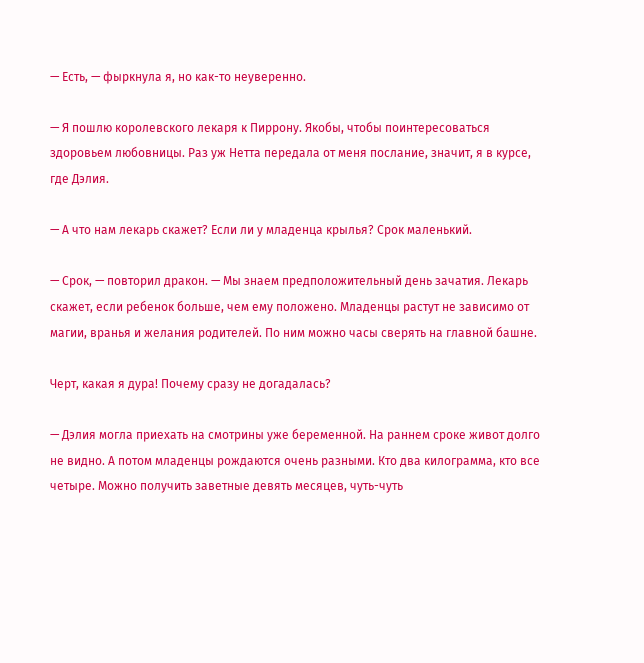— Есть, — фыркнула я, но как-то неуверенно.

— Я пошлю королевского лекаря к Пиррону. Якобы, чтобы поинтересоваться здоровьем любовницы. Раз уж Нетта передала от меня послание, значит, я в курсе, где Дэлия.

— А что нам лекарь скажет? Если ли у младенца крылья? Срок маленький.

— Срок, — повторил дракон. — Мы знаем предположительный день зачатия. Лекарь скажет, если ребенок больше, чем ему положено. Младенцы растут не зависимо от магии, вранья и желания родителей. По ним можно часы сверять на главной башне.

Черт, какая я дура! Почему сразу не догадалась?

— Дэлия могла приехать на смотрины уже беременной. На раннем сроке живот долго не видно. А потом младенцы рождаются очень разными. Кто два килограмма, кто все четыре. Можно получить заветные девять месяцев, чуть-чуть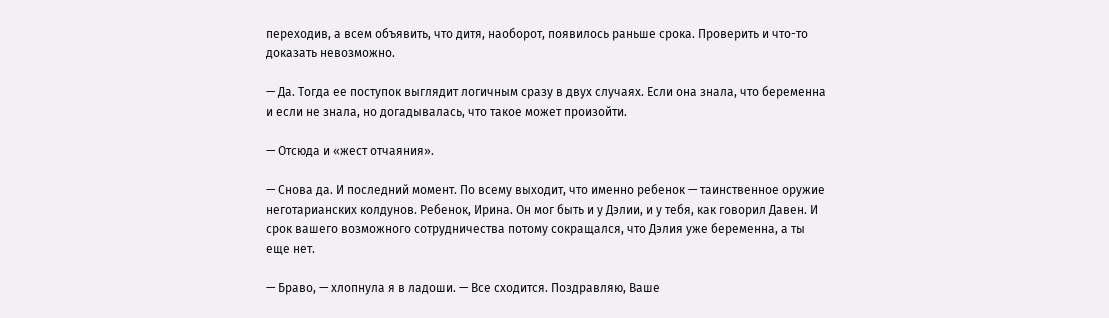переходив, а всем объявить, что дитя, наоборот, появилось раньше срока. Проверить и что-то доказать невозможно.

— Да. Тогда ее поступок выглядит логичным сразу в двух случаях. Если она знала, что беременна и если не знала, но догадывалась, что такое может произойти.

— Отсюда и «жест отчаяния».

— Снова да. И последний момент. По всему выходит, что именно ребенок — таинственное оружие неготарианских колдунов. Ребенок, Ирина. Он мог быть и у Дэлии, и у тебя, как говорил Давен. И срок вашего возможного сотрудничества потому сокращался, что Дэлия уже беременна, а ты еще нет.

— Браво, — хлопнула я в ладоши. — Все сходится. Поздравляю, Ваше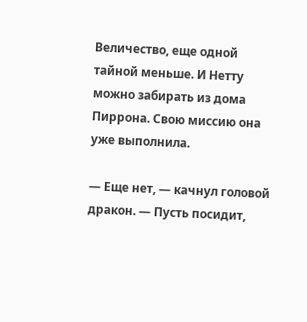Величество, еще одной тайной меньше. И Нетту можно забирать из дома Пиррона. Свою миссию она уже выполнила.

— Еще нет, — качнул головой дракон. — Пусть посидит,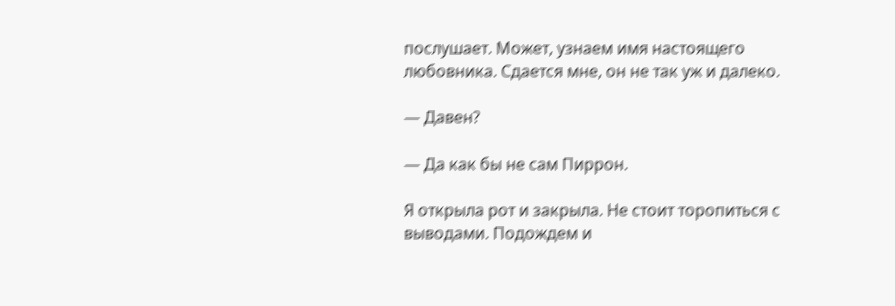послушает. Может, узнаем имя настоящего любовника. Сдается мне, он не так уж и далеко.

— Давен?

— Да как бы не сам Пиррон.

Я открыла рот и закрыла. Не стоит торопиться с выводами. Подождем и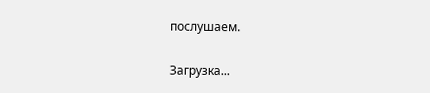послушаем.

Загрузка...